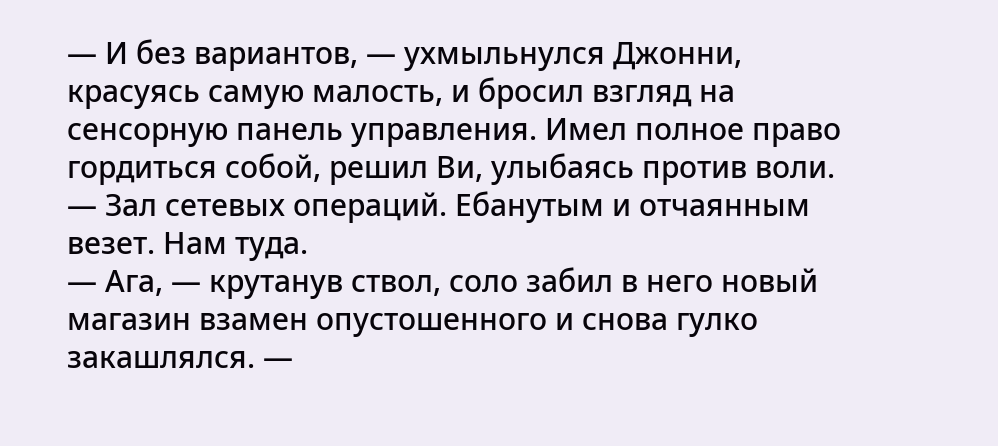— И без вариантов, — ухмыльнулся Джонни, красуясь самую малость, и бросил взгляд на сенсорную панель управления. Имел полное право гордиться собой, решил Ви, улыбаясь против воли. — Зал сетевых операций. Ебанутым и отчаянным везет. Нам туда.
— Ага, — крутанув ствол, соло забил в него новый магазин взамен опустошенного и снова гулко закашлялся. —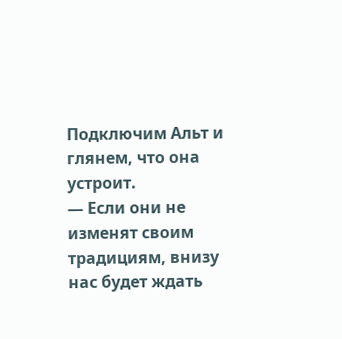Подключим Альт и глянем, что она устроит.
— Если они не изменят своим традициям, внизу нас будет ждать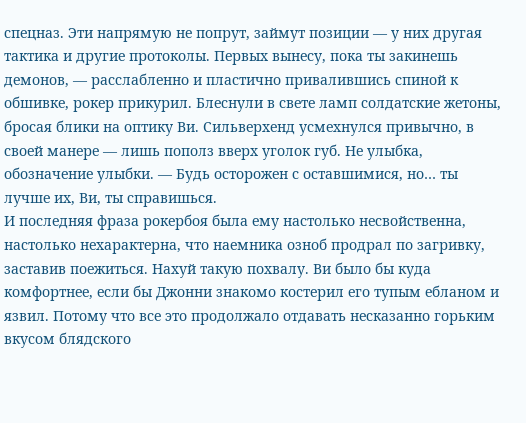спецназ. Эти напрямую не попрут, займут позиции — у них другая тактика и другие протоколы. Первых вынесу, пока ты закинешь демонов, — расслабленно и пластично привалившись спиной к обшивке, рокер прикурил. Блеснули в свете ламп солдатские жетоны, бросая блики на оптику Ви. Сильверхенд усмехнулся привычно, в своей манере — лишь пополз вверх уголок губ. Не улыбка, обозначение улыбки. — Будь осторожен с оставшимися, но… ты лучше их, Ви, ты справишься.
И последняя фраза рокербоя была ему настолько несвойственна, настолько нехарактерна, что наемника озноб продрал по загривку, заставив поежиться. Нахуй такую похвалу. Ви было бы куда комфортнее, если бы Джонни знакомо костерил его тупым ебланом и язвил. Потому что все это продолжало отдавать несказанно горьким вкусом блядского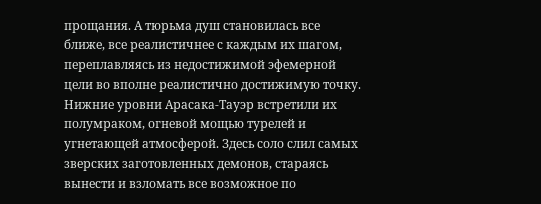прощания. А тюрьма душ становилась все ближе, все реалистичнее с каждым их шагом, переплавляясь из недостижимой эфемерной цели во вполне реалистично достижимую точку.
Нижние уровни Арасака-Тауэр встретили их полумраком, огневой мощью турелей и угнетающей атмосферой. Здесь соло слил самых зверских заготовленных демонов, стараясь вынести и взломать все возможное по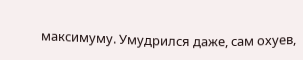максимуму. Умудрился даже, сам охуев,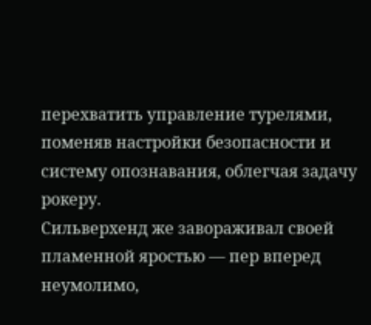перехватить управление турелями, поменяв настройки безопасности и систему опознавания, облегчая задачу рокеру.
Сильверхенд же завораживал своей пламенной яростью — пер вперед неумолимо,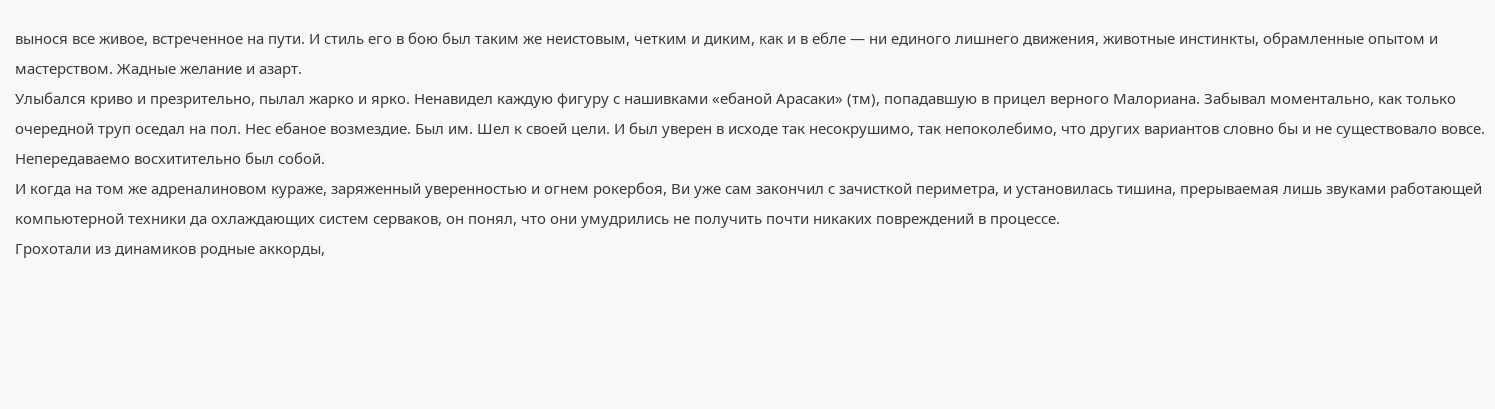вынося все живое, встреченное на пути. И стиль его в бою был таким же неистовым, четким и диким, как и в ебле — ни единого лишнего движения, животные инстинкты, обрамленные опытом и мастерством. Жадные желание и азарт.
Улыбался криво и презрительно, пылал жарко и ярко. Ненавидел каждую фигуру с нашивками «ебаной Арасаки» (тм), попадавшую в прицел верного Малориана. Забывал моментально, как только очередной труп оседал на пол. Нес ебаное возмездие. Был им. Шел к своей цели. И был уверен в исходе так несокрушимо, так непоколебимо, что других вариантов словно бы и не существовало вовсе. Непередаваемо восхитительно был собой.
И когда на том же адреналиновом кураже, заряженный уверенностью и огнем рокербоя, Ви уже сам закончил с зачисткой периметра, и установилась тишина, прерываемая лишь звуками работающей компьютерной техники да охлаждающих систем серваков, он понял, что они умудрились не получить почти никаких повреждений в процессе.
Грохотали из динамиков родные аккорды,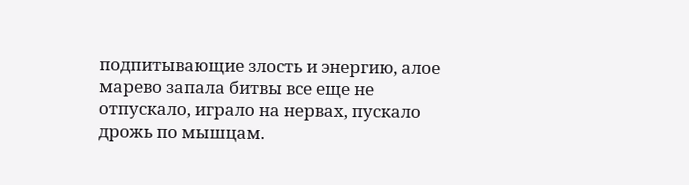подпитывающие злость и энергию, алое марево запала битвы все еще не отпускало, играло на нервах, пускало дрожь по мышцам.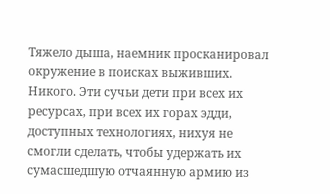Тяжело дыша, наемник просканировал окружение в поисках выживших. Никого. Эти сучьи дети при всех их ресурсах, при всех их горах эдди, доступных технологиях, нихуя не смогли сделать, чтобы удержать их сумасшедшую отчаянную армию из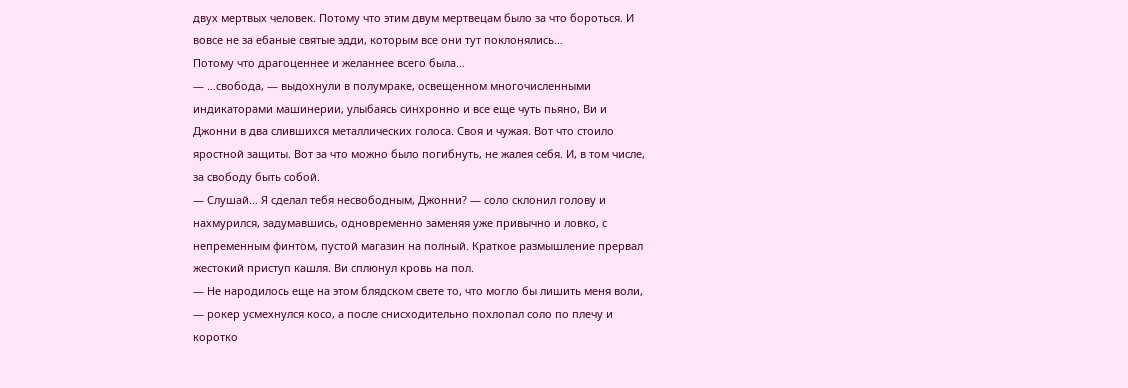двух мертвых человек. Потому что этим двум мертвецам было за что бороться. И вовсе не за ебаные святые эдди, которым все они тут поклонялись…
Потому что драгоценнее и желаннее всего была…
— …свобода, — выдохнули в полумраке, освещенном многочисленными индикаторами машинерии, улыбаясь синхронно и все еще чуть пьяно, Ви и Джонни в два слившихся металлических голоса. Своя и чужая. Вот что стоило яростной защиты. Вот за что можно было погибнуть, не жалея себя. И, в том числе, за свободу быть собой.
— Слушай… Я сделал тебя несвободным, Джонни? — соло склонил голову и нахмурился, задумавшись, одновременно заменяя уже привычно и ловко, с непременным финтом, пустой магазин на полный. Краткое размышление прервал жестокий приступ кашля. Ви сплюнул кровь на пол.
— Не народилось еще на этом блядском свете то, что могло бы лишить меня воли, — рокер усмехнулся косо, а после снисходительно похлопал соло по плечу и коротко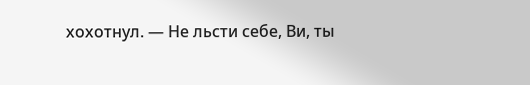хохотнул. — Не льсти себе, Ви, ты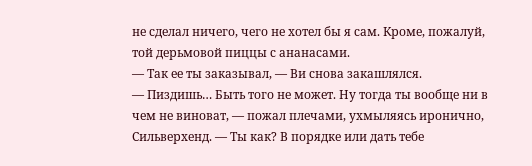не сделал ничего, чего не хотел бы я сам. Кроме, пожалуй, той дерьмовой пиццы с ананасами.
— Так ее ты заказывал, — Ви снова закашлялся.
— Пиздишь… Быть того не может. Ну тогда ты вообще ни в чем не виноват, — пожал плечами, ухмыляясь иронично, Сильверхенд. — Ты как? В порядке или дать тебе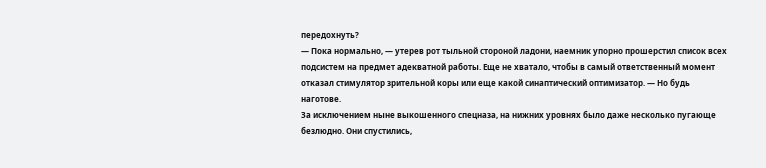передохнуть?
— Пока нормально, — утерев рот тыльной стороной ладони, наемник упорно прошерстил список всех подсистем на предмет адекватной работы. Еще не хватало, чтобы в самый ответственный момент отказал стимулятор зрительной коры или еще какой синаптический оптимизатор. — Но будь наготове.
За исключением ныне выкошенного спецназа, на нижних уровнях было даже несколько пугающе безлюдно. Они спустились,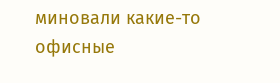миновали какие-то офисные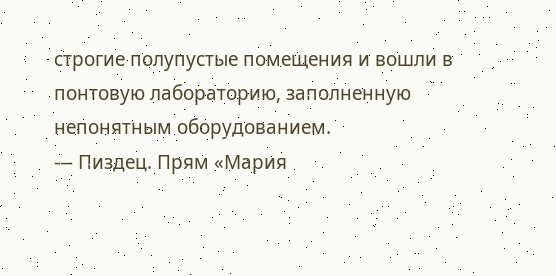строгие полупустые помещения и вошли в понтовую лабораторию, заполненную непонятным оборудованием.
— Пиздец. Прям «Мария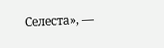Селеста», —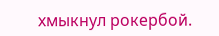хмыкнул рокербой.